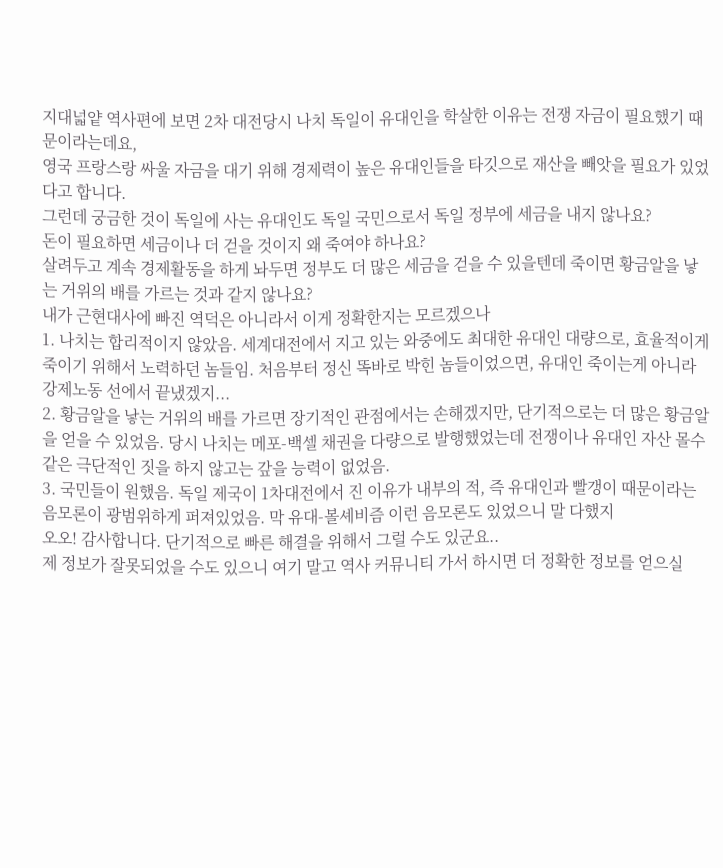지대넓얕 역사편에 보면 2차 대전당시 나치 독일이 유대인을 학살한 이유는 전쟁 자금이 필요했기 때문이라는데요,
영국 프랑스랑 싸울 자금을 대기 위해 경제력이 높은 유대인들을 타깃으로 재산을 빼앗을 필요가 있었다고 합니다.
그런데 궁금한 것이 독일에 사는 유대인도 독일 국민으로서 독일 정부에 세금을 내지 않나요?
돈이 필요하면 세금이나 더 걷을 것이지 왜 죽여야 하나요?
살려두고 계속 경제활동을 하게 놔두면 정부도 더 많은 세금을 걷을 수 있을텐데 죽이면 황금알을 낳는 거위의 배를 가르는 것과 같지 않나요?
내가 근현대사에 빠진 역덕은 아니라서 이게 정확한지는 모르겠으나
1. 나치는 합리적이지 않았음. 세계대전에서 지고 있는 와중에도 최대한 유대인 대량으로, 효율적이게 죽이기 위해서 노력하던 놈들임. 처음부터 정신 똑바로 박힌 놈들이었으면, 유대인 죽이는게 아니라 강제노동 선에서 끝냈겠지...
2. 황금알을 낳는 거위의 배를 가르면 장기적인 관점에서는 손해겠지만, 단기적으로는 더 많은 황금알을 얻을 수 있었음. 당시 나치는 메포-백셀 채권을 다량으로 발행했었는데 전쟁이나 유대인 자산 몰수 같은 극단적인 짓을 하지 않고는 갚을 능력이 없었음.
3. 국민들이 원했음. 독일 제국이 1차대전에서 진 이유가 내부의 적, 즉 유대인과 빨갱이 때문이라는 음모론이 광범위하게 퍼져있었음. 막 유대-볼셰비즘 이런 음모론도 있었으니 말 다했지
오오! 감사합니다. 단기적으로 빠른 해결을 위해서 그럴 수도 있군요..
제 정보가 잘못되었을 수도 있으니 여기 말고 역사 커뮤니티 가서 하시면 더 정확한 정보를 얻으실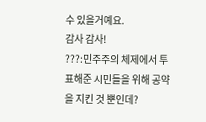수 있을거예요.
감사 감사!
???:민주주의 체제에서 투표해준 시민들을 위해 공약을 지킨 것 뿐인데?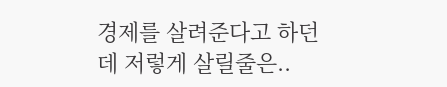경제를 살려준다고 하던데 저렇게 살릴줄은..